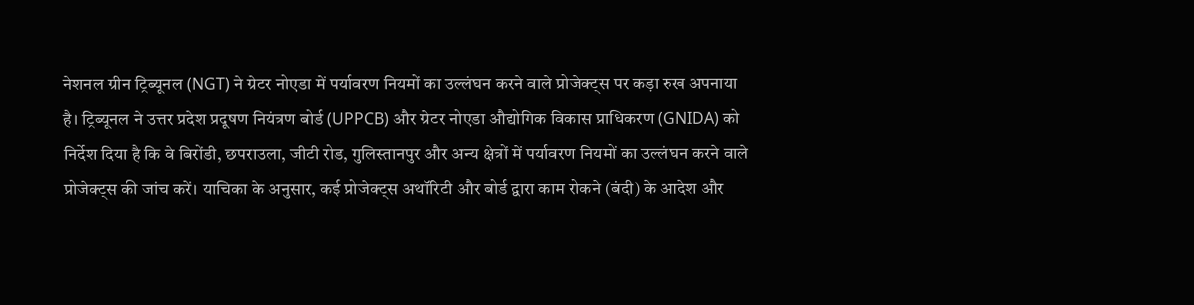नेशनल ग्रीन ट्रिब्यूनल (NGT) ने ग्रेटर नोएडा में पर्यावरण नियमों का उल्लंघन करने वाले प्रोजेक्ट्स पर कड़ा रुख अपनाया है। ट्रिब्यूनल ने उत्तर प्रदेश प्रदूषण नियंत्रण बोर्ड (UPPCB) और ग्रेटर नोएडा औद्योगिक विकास प्राधिकरण (GNIDA) को निर्देश दिया है कि वे बिरोंडी, छपराउला, जीटी रोड, गुलिस्तानपुर और अन्य क्षेत्रों में पर्यावरण नियमों का उल्लंघन करने वाले प्रोजेक्ट्स की जांच करें। याचिका के अनुसार, कई प्रोजेक्ट्स अथॉरिटी और बोर्ड द्वारा काम रोकने (बंदी) के आदेश और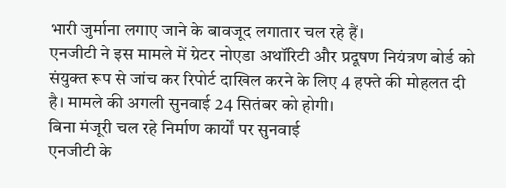भारी जुर्माना लगाए जाने के बावजूद लगातार चल रहे हैं।
एनजीटी ने इस मामले में ग्रेटर नोएडा अथॉरिटी और प्रदूषण नियंत्रण बोर्ड को संयुक्त रूप से जांच कर रिपोर्ट दाखिल करने के लिए 4 हफ्ते की मोहलत दी है। मामले की अगली सुनवाई 24 सितंबर को होगी।
बिना मंजूरी चल रहे निर्माण कार्यों पर सुनवाई
एनजीटी के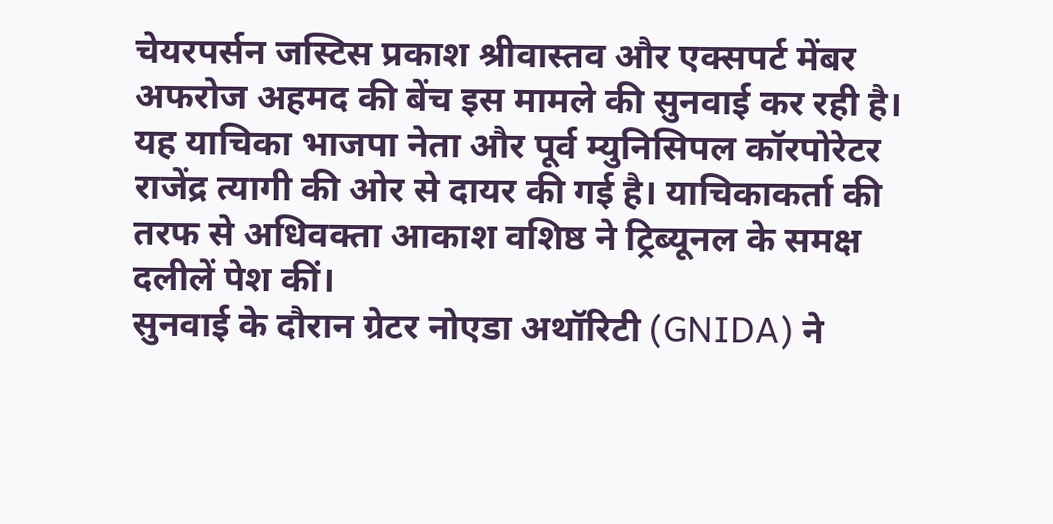चेयरपर्सन जस्टिस प्रकाश श्रीवास्तव और एक्सपर्ट मेंबर अफरोज अहमद की बेंच इस मामले की सुनवाई कर रही है। यह याचिका भाजपा नेता और पूर्व म्युनिसिपल कॉरपोरेटर राजेंद्र त्यागी की ओर से दायर की गई है। याचिकाकर्ता की तरफ से अधिवक्ता आकाश वशिष्ठ ने ट्रिब्यूनल के समक्ष दलीलें पेश कीं।
सुनवाई के दौरान ग्रेटर नोएडा अथॉरिटी (GNIDA) ने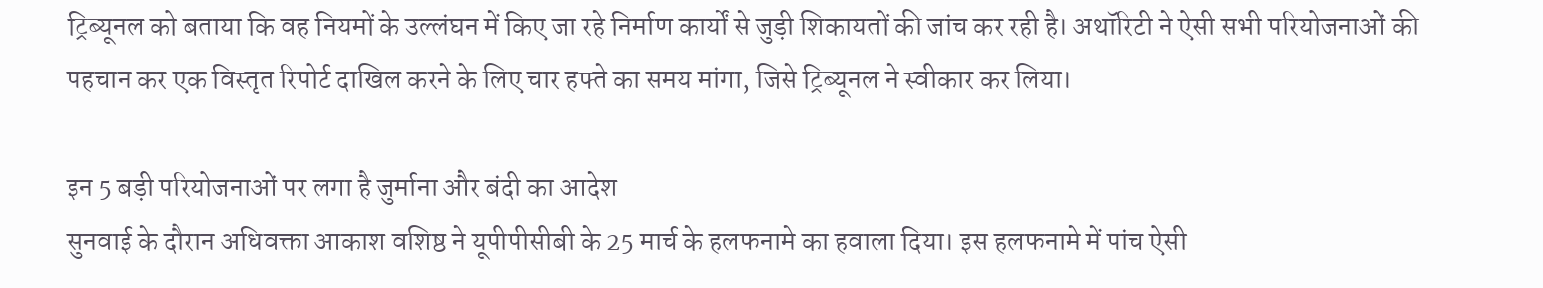ट्रिब्यूनल को बताया कि वह नियमों के उल्लंघन में किए जा रहे निर्माण कार्यों से जुड़ी शिकायतों की जांच कर रही है। अथॉरिटी ने ऐसी सभी परियोजनाओं की पहचान कर एक विस्तृत रिपोर्ट दाखिल करने के लिए चार हफ्ते का समय मांगा, जिसे ट्रिब्यूनल ने स्वीकार कर लिया।

इन 5 बड़ी परियोजनाओं पर लगा है जुर्माना और बंदी का आदेश
सुनवाई के दौरान अधिवक्ता आकाश वशिष्ठ ने यूपीपीसीबी के 25 मार्च के हलफनामे का हवाला दिया। इस हलफनामे में पांच ऐसी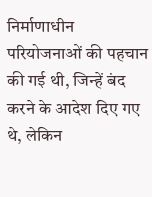निर्माणाधीन परियोजनाओं की पहचान की गई थी, जिन्हें बंद करने के आदेश दिए गए थे, लेकिन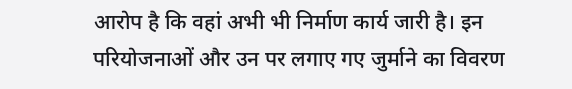आरोप है कि वहां अभी भी निर्माण कार्य जारी है। इन परियोजनाओं और उन पर लगाए गए जुर्माने का विवरण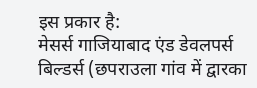इस प्रकार है:
मेसर्स गाजियाबाद एंड डेवलपर्स बिल्डर्स (छपराउला गांव में द्वारका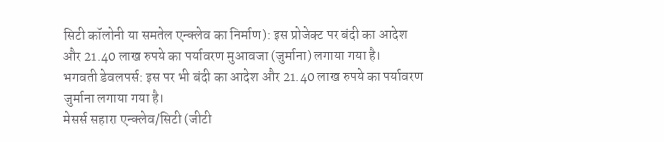सिटी कॉलोनी या समतेल एन्क्लेव का निर्माण): इस प्रोजेक्ट पर बंदी का आदेश और 21.40 लाख रुपये का पर्यावरण मुआवजा (जुर्माना) लगाया गया है।
भगवती डेवलपर्स: इस पर भी बंदी का आदेश और 21.40 लाख रुपये का पर्यावरण जुर्माना लगाया गया है।
मेसर्स सहारा एन्क्लेव/सिटी (जीटी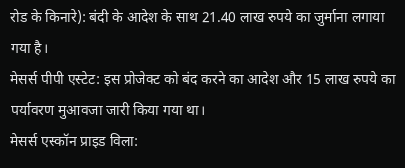रोड के किनारे): बंदी के आदेश के साथ 21.40 लाख रुपये का जुर्माना लगाया गया है।
मेसर्स पीपी एस्टेट: इस प्रोजेक्ट को बंद करने का आदेश और 15 लाख रुपये का पर्यावरण मुआवजा जारी किया गया था।
मेसर्स एस्कॉन प्राइड विला: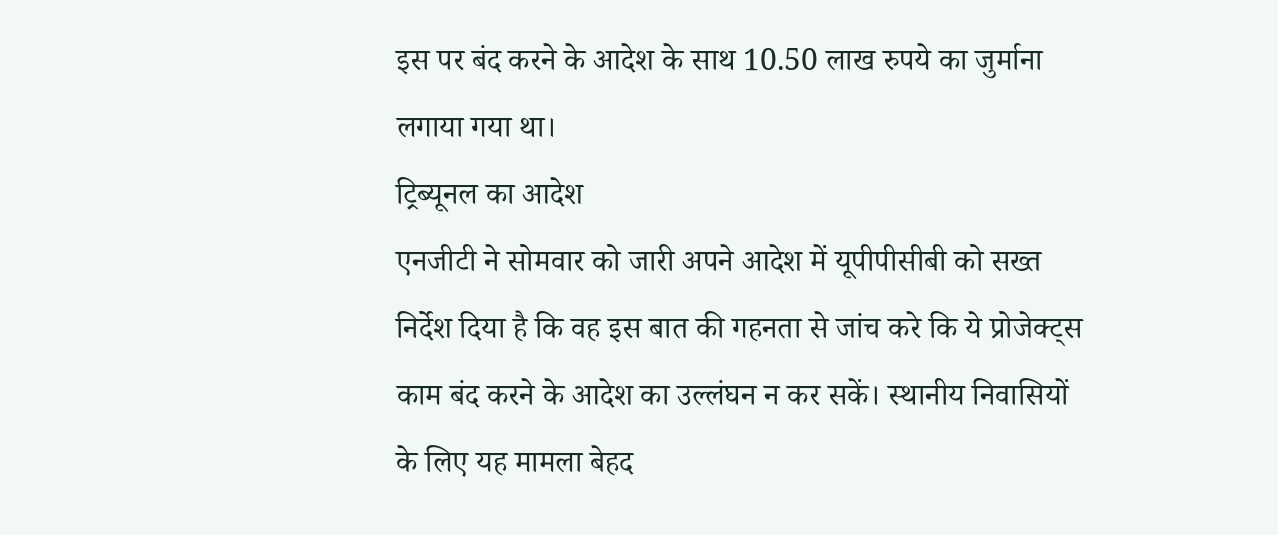इस पर बंद करने के आदेश के साथ 10.50 लाख रुपये का जुर्माना लगाया गया था।
ट्रिब्यूनल का आदेश
एनजीटी ने सोमवार को जारी अपने आदेश में यूपीपीसीबी को सख्त निर्देश दिया है कि वह इस बात की गहनता से जांच करे कि ये प्रोजेक्ट्स काम बंद करने के आदेश का उल्लंघन न कर सकें। स्थानीय निवासियों के लिए यह मामला बेहद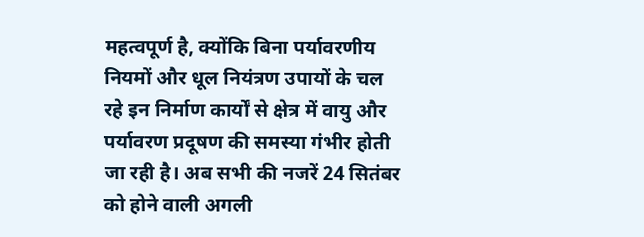महत्वपूर्ण है, क्योंकि बिना पर्यावरणीय नियमों और धूल नियंत्रण उपायों के चल रहे इन निर्माण कार्यों से क्षेत्र में वायु और पर्यावरण प्रदूषण की समस्या गंभीर होती जा रही है। अब सभी की नजरें 24 सितंबर को होने वाली अगली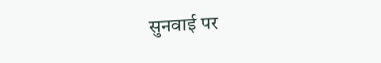सुनवाई पर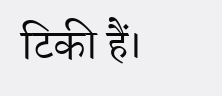टिकी हैं।